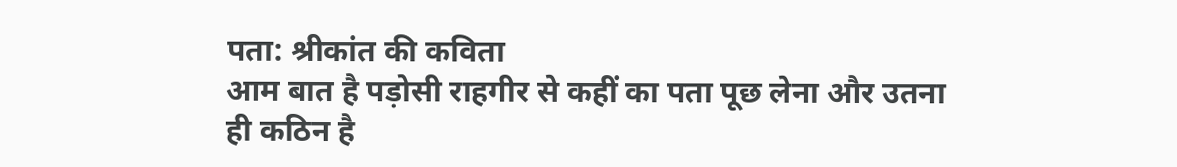पता: श्रीकांत की कविता
आम बात है पड़ोसी राहगीर से कहीं का पता पूछ लेना और उतना ही कठिन है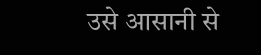उसे आसानी से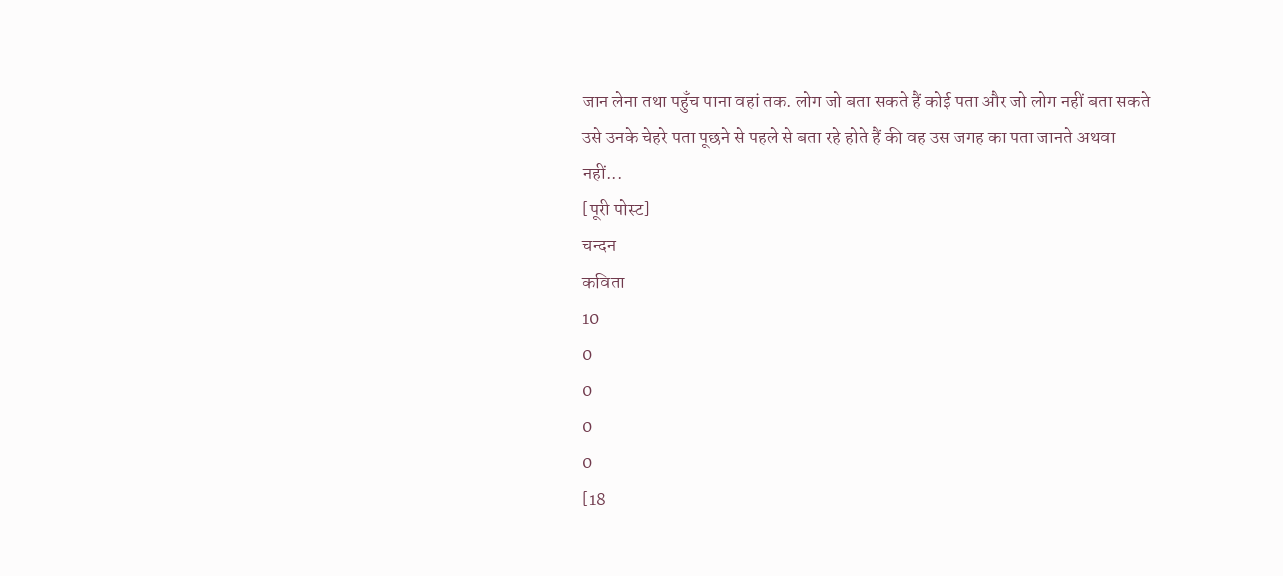जान लेना तथा पहुँच पाना वहां तक. लोग जो बता सकते हैं कोई पता और जो लोग नहीं बता सकते उसे उनके चेहरे पता पूछने से पहले से बता रहे होते हैं की वह उस जगह का पता जानते अथवा नहीं...
[पूरी पोस्ट]
चन्दन
कविता
10
0
0
0
0
[18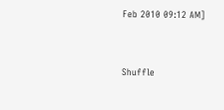Feb 2010 09:12 AM]



Shuffle